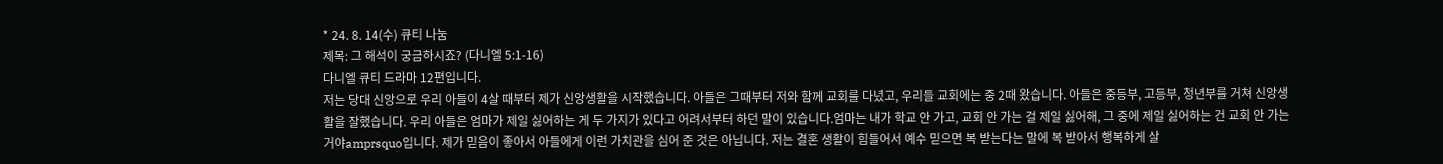* 24. 8. 14(수) 큐티 나눔
제목: 그 해석이 궁금하시죠? (다니엘 5:1-16)
다니엘 큐티 드라마 12편입니다.
저는 당대 신앙으로 우리 아들이 4살 때부터 제가 신앙생활을 시작했습니다. 아들은 그때부터 저와 함께 교회를 다녔고, 우리들 교회에는 중 2때 왔습니다. 아들은 중등부, 고등부, 청년부를 거쳐 신앙생활을 잘했습니다. 우리 아들은 엄마가 제일 싫어하는 게 두 가지가 있다고 어려서부터 하던 말이 있습니다.엄마는 내가 학교 안 가고, 교회 안 가는 걸 제일 싫어해, 그 중에 제일 싫어하는 건 교회 안 가는 거야amprsquo입니다. 제가 믿음이 좋아서 아들에게 이런 가치관을 심어 준 것은 아닙니다. 저는 결혼 생활이 힘들어서 예수 믿으면 복 받는다는 말에 복 받아서 행복하게 살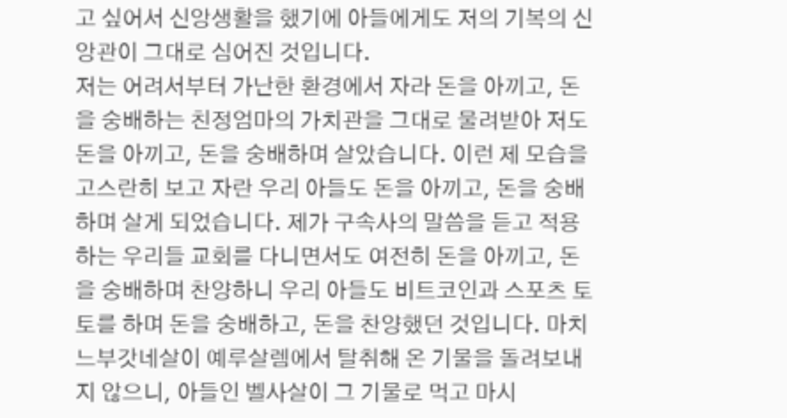고 싶어서 신앙생활을 했기에 아들에게도 저의 기복의 신앙관이 그대로 심어진 것입니다.
저는 어려서부터 가난한 환경에서 자라 돈을 아끼고, 돈을 숭배하는 친정엄마의 가치관을 그대로 물려받아 저도 돈을 아끼고, 돈을 숭배하며 살았습니다. 이런 제 모습을 고스란히 보고 자란 우리 아들도 돈을 아끼고, 돈을 숭배하며 살게 되었습니다. 제가 구속사의 말씀을 듣고 적용하는 우리들 교회를 다니면서도 여전히 돈을 아끼고, 돈을 숭배하며 찬양하니 우리 아들도 비트코인과 스포츠 토토를 하며 돈을 숭배하고, 돈을 찬양했던 것입니다. 마치 느부갓네살이 예루살렘에서 탈취해 온 기물을 돌려보내지 않으니, 아들인 벨사살이 그 기물로 먹고 마시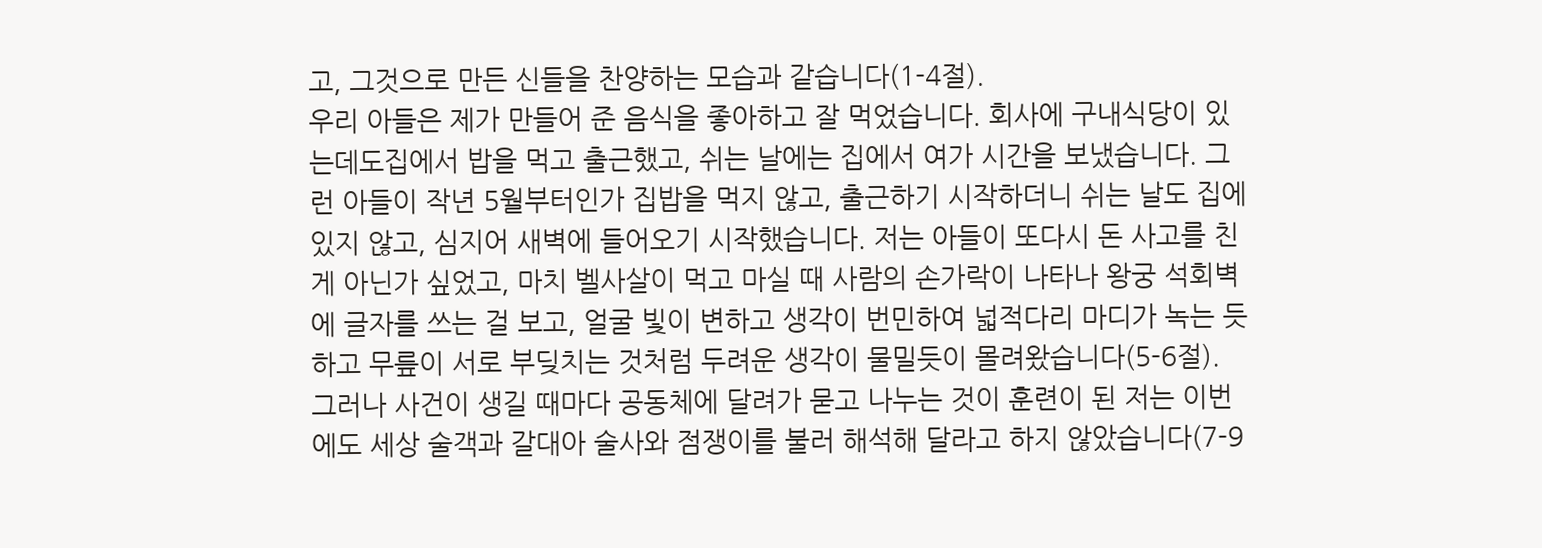고, 그것으로 만든 신들을 찬양하는 모습과 같습니다(1-4절).
우리 아들은 제가 만들어 준 음식을 좋아하고 잘 먹었습니다. 회사에 구내식당이 있는데도집에서 밥을 먹고 출근했고, 쉬는 날에는 집에서 여가 시간을 보냈습니다. 그런 아들이 작년 5월부터인가 집밥을 먹지 않고, 출근하기 시작하더니 쉬는 날도 집에 있지 않고, 심지어 새벽에 들어오기 시작했습니다. 저는 아들이 또다시 돈 사고를 친 게 아닌가 싶었고, 마치 벨사살이 먹고 마실 때 사람의 손가락이 나타나 왕궁 석회벽에 글자를 쓰는 걸 보고, 얼굴 빛이 변하고 생각이 번민하여 넓적다리 마디가 녹는 듯하고 무릎이 서로 부딪치는 것처럼 두려운 생각이 물밀듯이 몰려왔습니다(5-6절). 그러나 사건이 생길 때마다 공동체에 달려가 묻고 나누는 것이 훈련이 된 저는 이번에도 세상 술객과 갈대아 술사와 점쟁이를 불러 해석해 달라고 하지 않았습니다(7-9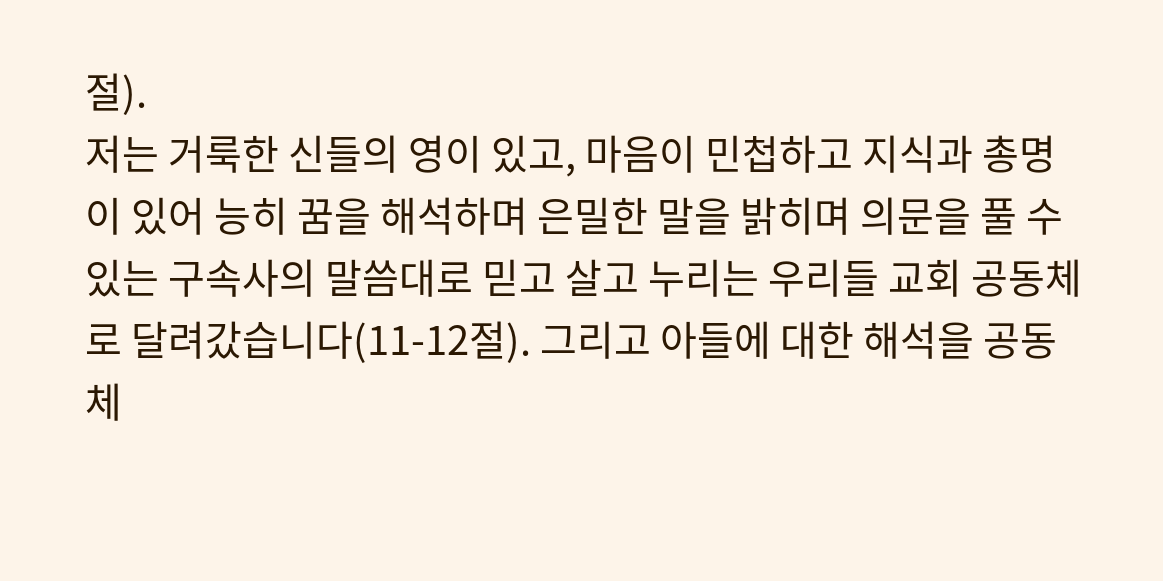절).
저는 거룩한 신들의 영이 있고, 마음이 민첩하고 지식과 총명이 있어 능히 꿈을 해석하며 은밀한 말을 밝히며 의문을 풀 수 있는 구속사의 말씀대로 믿고 살고 누리는 우리들 교회 공동체로 달려갔습니다(11-12절). 그리고 아들에 대한 해석을 공동체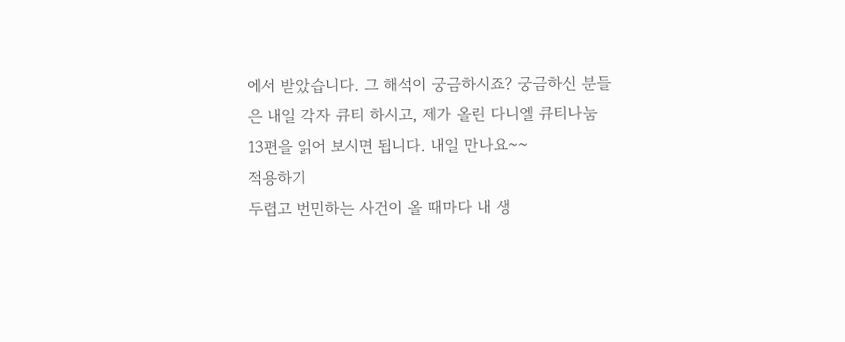에서 받았습니다. 그 해석이 궁금하시죠? 궁금하신 분들은 내일 각자 큐티 하시고, 제가 올린 다니엘 큐티나눔 13편을 읽어 보시면 됩니다. 내일 만나요~~
적용하기
두렵고 번민하는 사건이 올 때마다 내 생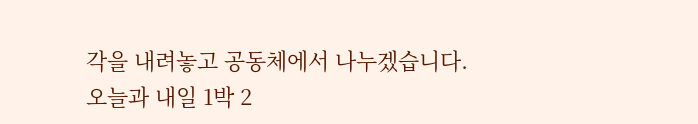각을 내려놓고 공동체에서 나누겠습니다.
오늘과 내일 1박 2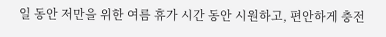일 동안 저만을 위한 여름 휴가 시간 동안 시원하고, 편안하게 충전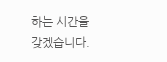하는 시간을 갖겠습니다.